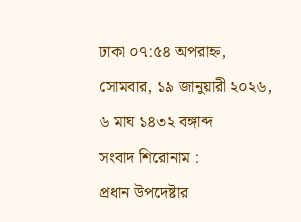ঢাকা ০৭:৫৪ অপরাহ্ন, সোমবার, ১৯ জানুয়ারী ২০২৬, ৬ মাঘ ১৪৩২ বঙ্গাব্দ
সংবাদ শিরোনাম :
প্রধান উপদেষ্টার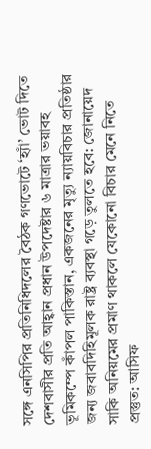সঙ্গে এনসিপির প্রতিনিধিদলের বৈঠক গণভোটে ‘হ্যাঁ’ ভোট দিতে দেশবাসীর প্রতি আহ্বান প্রধান উপদেষ্টার ৬ মাত্রার ভয়াবহ ভূমিকম্পে কাঁপল পাকিস্তান, একজনের মৃত্যু ন্যায়বিচার প্রতিষ্ঠার জন্য জবাবদিহিমূলক রাষ্ট্র ব্যবস্থা গড়ে তুলতে হবে: জোনায়েদ সাকি অনিয়মের প্রমাণ থাকলে যেকোনো বিচার মেনে নিতে প্রস্তুত: আসিফ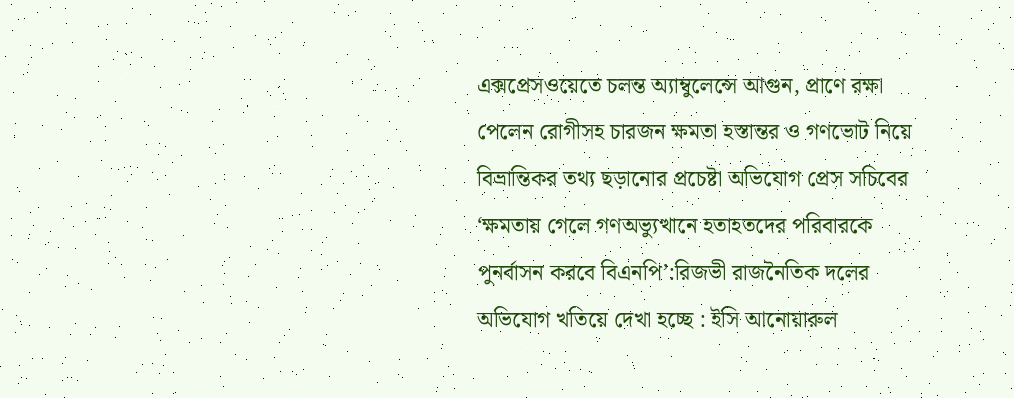এক্সপ্রেসওয়েতে চলন্ত অ্যাম্বুলেন্সে আগুন, প্রাণে রক্ষা পেলেন রোগীসহ চারজন ক্ষমতা হস্তান্তর ও গণভোট নিয়ে বিভ্রান্তিকর তথ্য ছড়ানোর প্রচেষ্টা অভিযোগ প্রেস সচিবের ‘ক্ষমতায় গেলে গণঅভ্যুত্থানে হতাহতদের পরিবারকে পুনর্বাসন করবে বিএনপি’:রিজভী রাজনৈতিক দলের অভিযোগ খতিয়ে দেখা হচ্ছে : ইসি আনোয়ারুল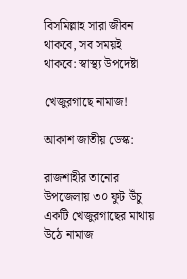বিসমিল্লাহ সারা জীবন থাকবে, সব সময়ই থাকবে: স্বাস্থ্য উপদেষ্টা

খেজুরগাছে নামাজ!

আকাশ জাতীয় ডেস্ক:

রাজশাহীর তানোর উপজেলায় ৩০ ফুট উঁচু একটি খেজুরগাছের মাথায় উঠে নামাজ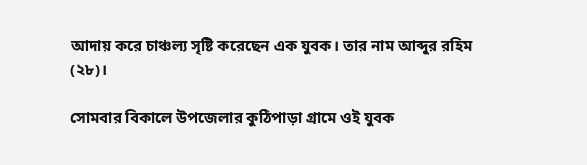আদায় করে চাঞ্চল্য সৃষ্টি করেছেন এক যুবক। তার নাম আব্দুর রহিম (২৮)।

সোমবার বিকালে উপজেলার কুঠিপাড়া গ্রামে ওই যুবক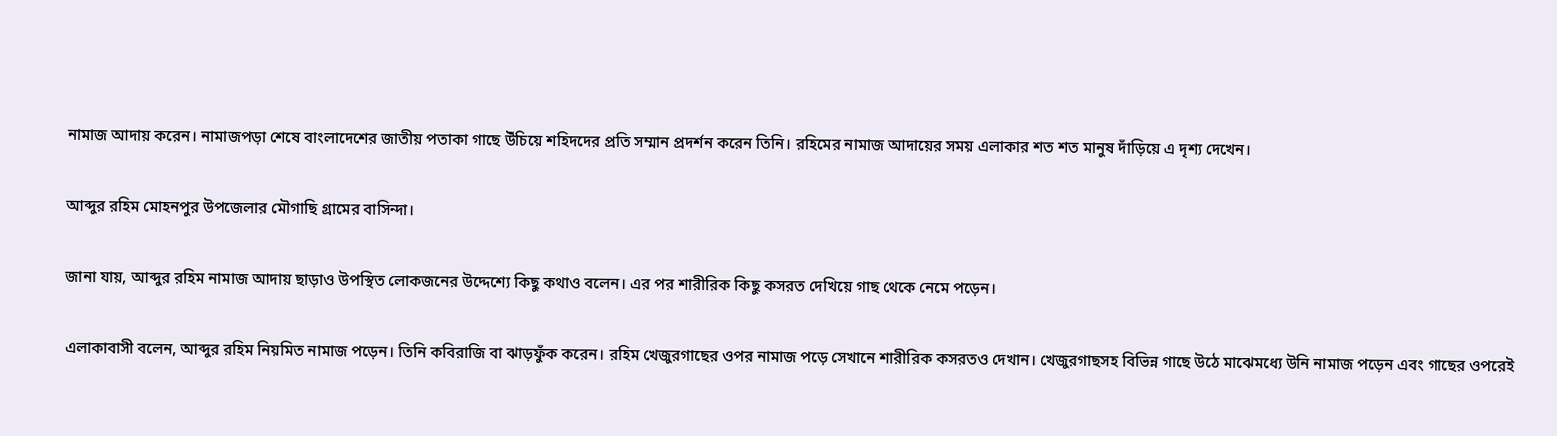নামাজ আদায় করেন। নামাজপড়া শেষে বাংলাদেশের জাতীয় পতাকা গাছে উঁচিয়ে শহিদদের প্রতি সম্মান প্রদর্শন করেন তিনি। রহিমের নামাজ আদায়ের সময় এলাকার শত শত মানুষ দাঁড়িয়ে এ দৃশ্য দেখেন।

আব্দুর রহিম মোহনপুর উপজেলার মৌগাছি গ্রামের বাসিন্দা।

জানা যায়, আব্দুর রহিম নামাজ আদায় ছাড়াও উপস্থিত লোকজনের উদ্দেশ্যে কিছু কথাও বলেন। এর পর শারীরিক কিছু কসরত দেখিয়ে গাছ থেকে নেমে পড়েন।

এলাকাবাসী বলেন, আব্দুর রহিম নিয়মিত নামাজ পড়েন। তিনি কবিরাজি বা ঝাড়ফুঁক করেন। রহিম খেজুরগাছের ওপর নামাজ পড়ে সেখানে শারীরিক কসরতও দেখান। খেজুরগাছসহ বিভিন্ন গাছে উঠে মাঝেমধ্যে উনি নামাজ পড়েন এবং গাছের ওপরেই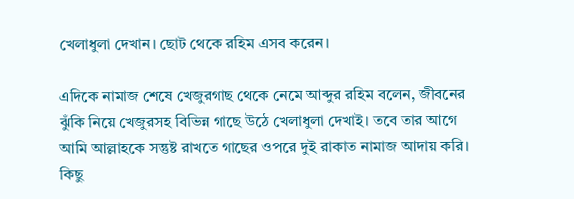খেলাধুলা দেখান। ছোট থেকে রহিম এসব করেন।

এদিকে নামাজ শেষে খেজুরগাছ থেকে নেমে আব্দুর রহিম বলেন, জীবনের ঝুঁকি নিয়ে খেজুরসহ বিভিন্ন গাছে উঠে খেলাধুলা দেখাই। তবে তার আগে আমি আল্লাহকে সন্তুষ্ট রাখতে গাছের ওপরে দুই রাকাত নামাজ আদায় করি। কিছু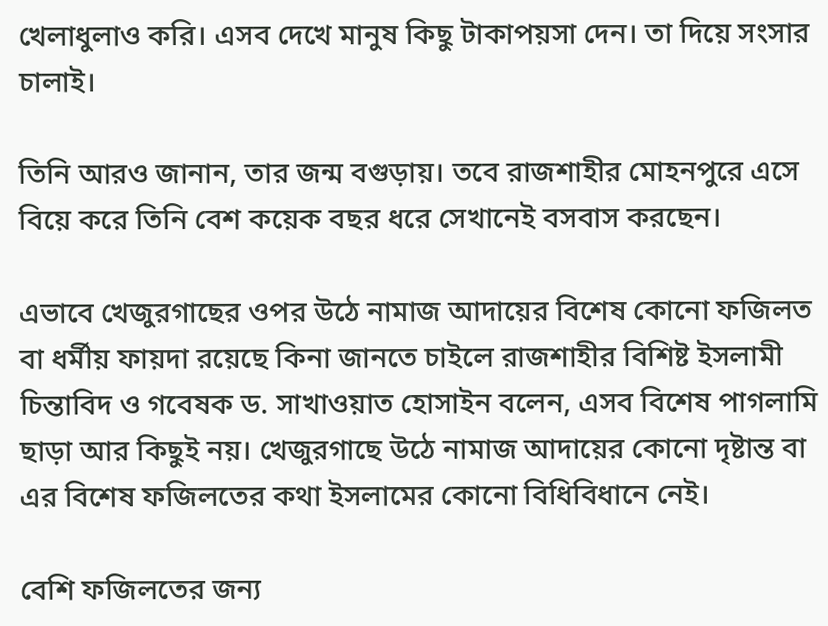খেলাধুলাও করি। এসব দেখে মানুষ কিছু টাকাপয়সা দেন। তা দিয়ে সংসার চালাই।

তিনি আরও জানান, তার জন্ম বগুড়ায়। তবে রাজশাহীর মোহনপুরে এসে বিয়ে করে তিনি বেশ কয়েক বছর ধরে সেখানেই বসবাস করছেন।

এভাবে খেজুরগাছের ওপর উঠে নামাজ আদায়ের বিশেষ কোনো ফজিলত বা ধর্মীয় ফায়দা রয়েছে কিনা জানতে চাইলে রাজশাহীর বিশিষ্ট ইসলামী চিন্তাবিদ ও গবেষক ড. সাখাওয়াত হোসাইন বলেন, এসব বিশেষ পাগলামি ছাড়া আর কিছুই নয়। খেজুরগাছে উঠে নামাজ আদায়ের কোনো দৃষ্টান্ত বা এর বিশেষ ফজিলতের কথা ইসলামের কোনো বিধিবিধানে নেই।

বেশি ফজিলতের জন্য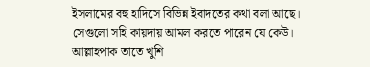ইসলামের বহু হাদিসে বিভিন্ন ইবাদতের কথা বলা আছে। সেগুলো সহি কায়দায় আমল করতে পারেন যে কেউ। আল্লাহপাক তাতে খুশি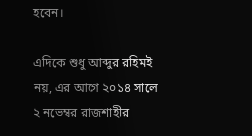হবেন।

এদিকে শুধু আব্দুর রহিমই নয়, এর আগে ২০১৪ সালে ২ নভেম্বর রাজশাহীর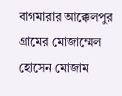বাগমারার আক্কেলপুর গ্রামের মোজাম্মেল হোসেন মোজাম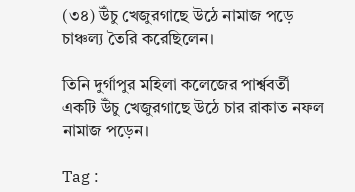(৩৪) উঁচু খেজুরগাছে উঠে নামাজ পড়ে চাঞ্চল্য তৈরি করেছিলেন।

তিনি দুর্গাপুর মহিলা কলেজের পার্শ্ববর্তী একটি উঁচু খেজুরগাছে উঠে চার রাকাত নফল নামাজ পড়েন।

Tag :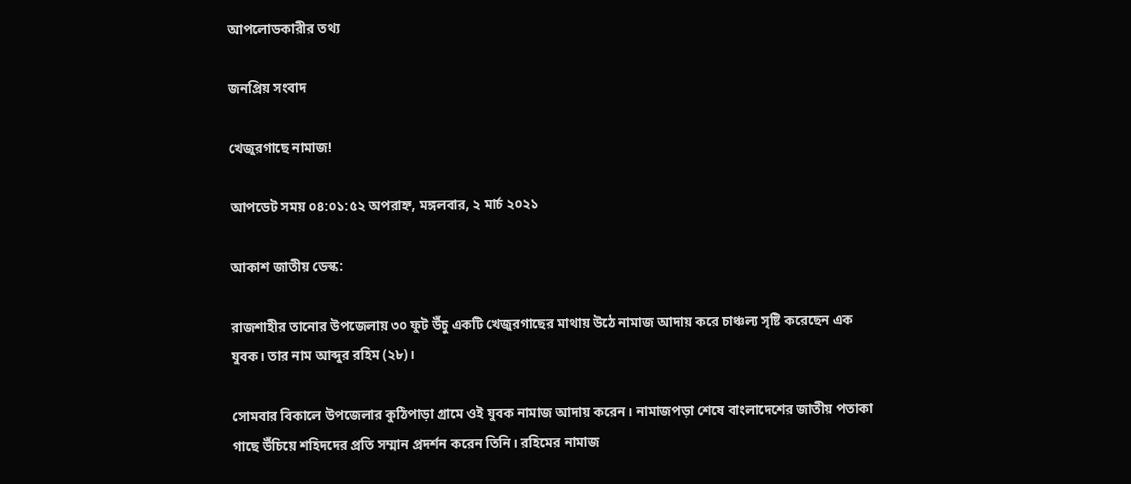আপলোডকারীর তথ্য

জনপ্রিয় সংবাদ

খেজুরগাছে নামাজ!

আপডেট সময় ০৪:০১:৫২ অপরাহ্ন, মঙ্গলবার, ২ মার্চ ২০২১

আকাশ জাতীয় ডেস্ক:

রাজশাহীর তানোর উপজেলায় ৩০ ফুট উঁচু একটি খেজুরগাছের মাথায় উঠে নামাজ আদায় করে চাঞ্চল্য সৃষ্টি করেছেন এক যুবক। তার নাম আব্দুর রহিম (২৮)।

সোমবার বিকালে উপজেলার কুঠিপাড়া গ্রামে ওই যুবক নামাজ আদায় করেন। নামাজপড়া শেষে বাংলাদেশের জাতীয় পতাকা গাছে উঁচিয়ে শহিদদের প্রতি সম্মান প্রদর্শন করেন তিনি। রহিমের নামাজ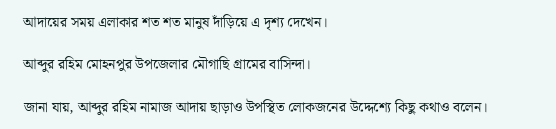আদায়ের সময় এলাকার শত শত মানুষ দাঁড়িয়ে এ দৃশ্য দেখেন।

আব্দুর রহিম মোহনপুর উপজেলার মৌগাছি গ্রামের বাসিন্দা।

জানা যায়, আব্দুর রহিম নামাজ আদায় ছাড়াও উপস্থিত লোকজনের উদ্দেশ্যে কিছু কথাও বলেন।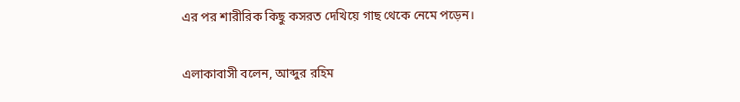এর পর শারীরিক কিছু কসরত দেখিয়ে গাছ থেকে নেমে পড়েন।

এলাকাবাসী বলেন, আব্দুর রহিম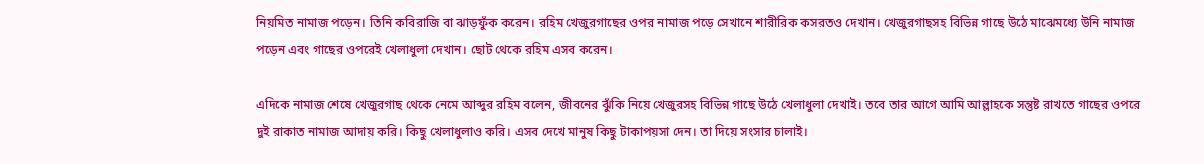নিয়মিত নামাজ পড়েন। তিনি কবিরাজি বা ঝাড়ফুঁক করেন। রহিম খেজুরগাছের ওপর নামাজ পড়ে সেখানে শারীরিক কসরতও দেখান। খেজুরগাছসহ বিভিন্ন গাছে উঠে মাঝেমধ্যে উনি নামাজ পড়েন এবং গাছের ওপরেই খেলাধুলা দেখান। ছোট থেকে রহিম এসব করেন।

এদিকে নামাজ শেষে খেজুরগাছ থেকে নেমে আব্দুর রহিম বলেন, জীবনের ঝুঁকি নিয়ে খেজুরসহ বিভিন্ন গাছে উঠে খেলাধুলা দেখাই। তবে তার আগে আমি আল্লাহকে সন্তুষ্ট রাখতে গাছের ওপরে দুই রাকাত নামাজ আদায় করি। কিছু খেলাধুলাও করি। এসব দেখে মানুষ কিছু টাকাপয়সা দেন। তা দিয়ে সংসার চালাই।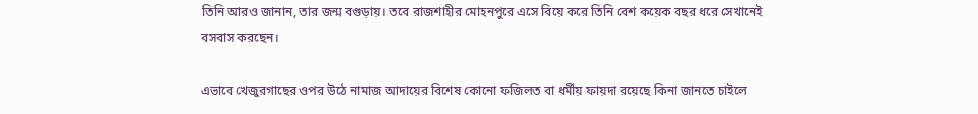তিনি আরও জানান, তার জন্ম বগুড়ায়। তবে রাজশাহীর মোহনপুরে এসে বিয়ে করে তিনি বেশ কয়েক বছর ধরে সেখানেই বসবাস করছেন।

এভাবে খেজুরগাছের ওপর উঠে নামাজ আদায়ের বিশেষ কোনো ফজিলত বা ধর্মীয় ফায়দা রয়েছে কিনা জানতে চাইলে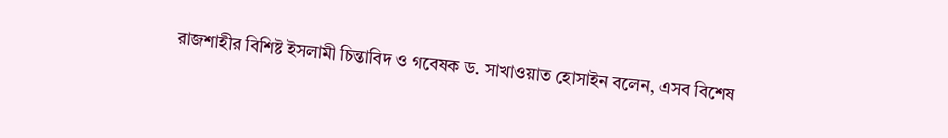রাজশাহীর বিশিষ্ট ইসলামী চিন্তাবিদ ও গবেষক ড. সাখাওয়াত হোসাইন বলেন, এসব বিশেষ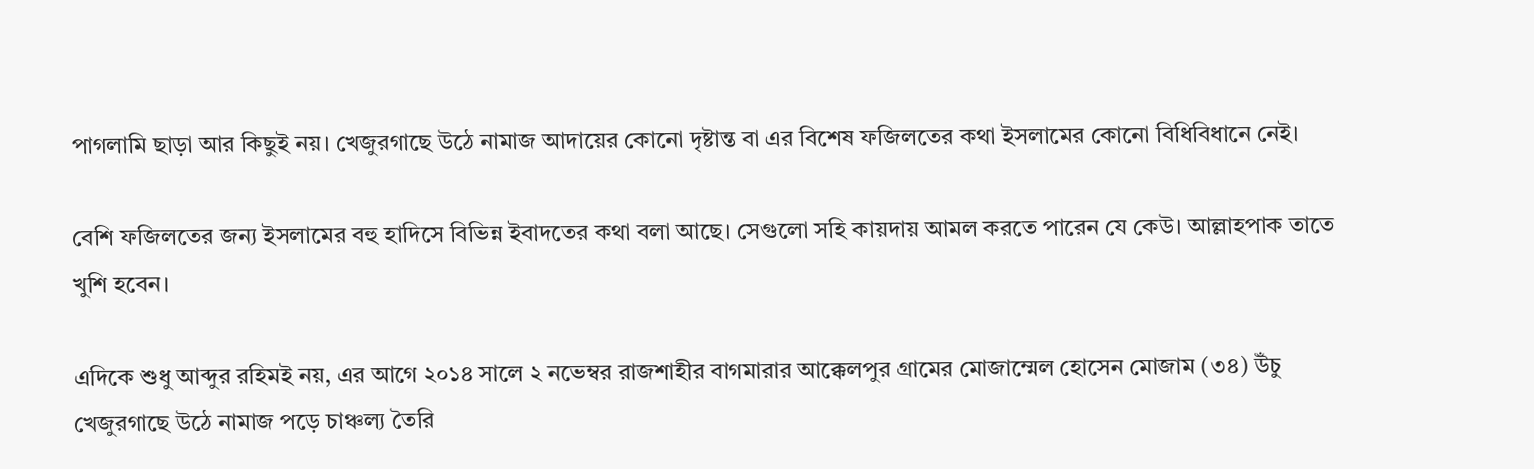পাগলামি ছাড়া আর কিছুই নয়। খেজুরগাছে উঠে নামাজ আদায়ের কোনো দৃষ্টান্ত বা এর বিশেষ ফজিলতের কথা ইসলামের কোনো বিধিবিধানে নেই।

বেশি ফজিলতের জন্য ইসলামের বহু হাদিসে বিভিন্ন ইবাদতের কথা বলা আছে। সেগুলো সহি কায়দায় আমল করতে পারেন যে কেউ। আল্লাহপাক তাতে খুশি হবেন।

এদিকে শুধু আব্দুর রহিমই নয়, এর আগে ২০১৪ সালে ২ নভেম্বর রাজশাহীর বাগমারার আক্কেলপুর গ্রামের মোজাম্মেল হোসেন মোজাম (৩৪) উঁচু খেজুরগাছে উঠে নামাজ পড়ে চাঞ্চল্য তৈরি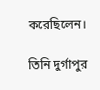করেছিলেন।

তিনি দুর্গাপুর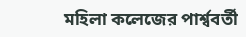মহিলা কলেজের পার্শ্ববর্তী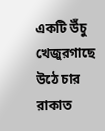একটি উঁচু খেজুরগাছে উঠে চার রাকাত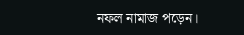নফল নামাজ পড়েন।